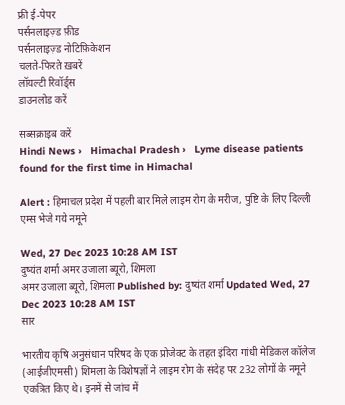फ्री ई-पेपर
पर्सनलाइज़्ड फ़ीड
पर्सनलाइज़्ड नोटिफ़िकेशन
चलते-फिरते ख़बरें
लॉयल्टी रिवॉर्ड्स
डाउनलोड करें

सब्सक्राइब करें
Hindi News ›   Himachal Pradesh ›   Lyme disease patients found for the first time in Himachal

Alert : हिमाचल प्रदेश में पहली बार मिले लाइम रोग के मरीज, पुष्टि के लिए दिल्ली एम्स भेजे गये नमूने

Wed, 27 Dec 2023 10:28 AM IST
दुष्यंत शर्मा अमर उजाला ब्यूरो, शिमला
अमर उजाला ब्यूरो, शिमला Published by: दुष्यंत शर्मा Updated Wed, 27 Dec 2023 10:28 AM IST
सार

भारतीय कृषि अनुसंधान परिषद के एक प्रोजेक्ट के तहत इंदिरा गांधी मेडिकल कॉलेज (आईजीएमसी) शिमला के विशेषज्ञों ने लाइम रोग के संदेह पर 232 लोगों के नमूने एकत्रित किए थे। इनमें से जांच में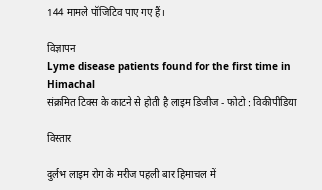144 मामले पॉजिटिव पाए गए हैं।

विज्ञापन
Lyme disease patients found for the first time in Himachal
संक्रमित टिक्स के काटने से होती है लाइम डिजीज - फोटो : विकीपीडिया

विस्तार

दुर्लभ लाइम रोग के मरीज पहली बार हिमाचल में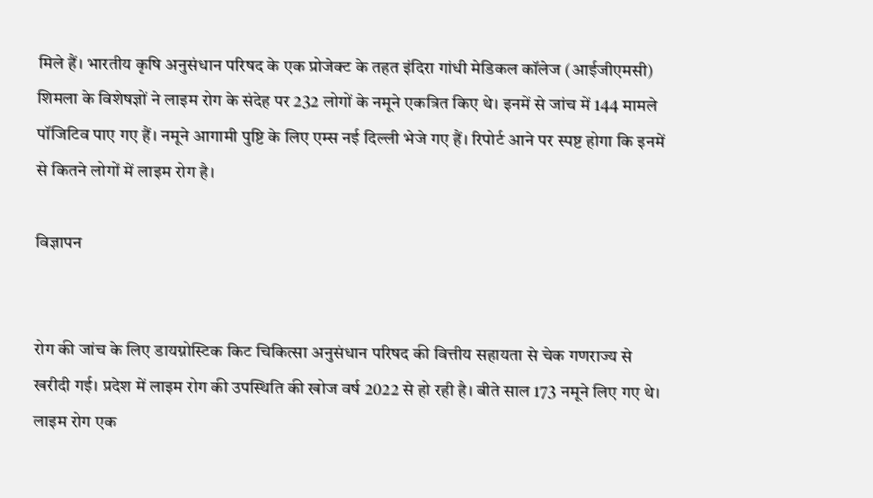मिले हैं। भारतीय कृषि अनुसंधान परिषद के एक प्रोजेक्ट के तहत इंदिरा गांधी मेडिकल कॉलेज (आईजीएमसी) शिमला के विशेषज्ञों ने लाइम रोग के संदेह पर 232 लोगों के नमूने एकत्रित किए थे। इनमें से जांच में 144 मामले पॉजिटिव पाए गए हैं। नमूने आगामी पुष्टि के लिए एम्स नई दिल्ली भेजे गए हैं। रिपोर्ट आने पर स्पष्ट होगा कि इनमें से कितने लोगों में लाइम रोग है।

विज्ञापन


रोग की जांच के लिए डायग्नोस्टिक किट चिकित्सा अनुसंधान परिषद की वित्तीय सहायता से चेक गणराज्य से खरीदी गई। प्रदेश में लाइम रोग की उपस्थिति की खोज वर्ष 2022 से हो रही है। बीते साल 173 नमूने लिए गए थे। लाइम रोग एक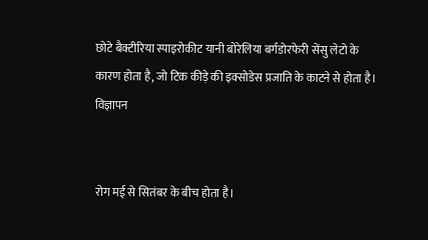छोटे बैक्टीरिया स्पाइरोकीट यानी बोरेलिया बर्गडोरफेरी सेंसु लेटो के कारण होता है, जो टिक कीड़े की इक्सोडेस प्रजाति के काटने से होता है।
विज्ञापन


रोग मई से सितंबर के बीच होता है।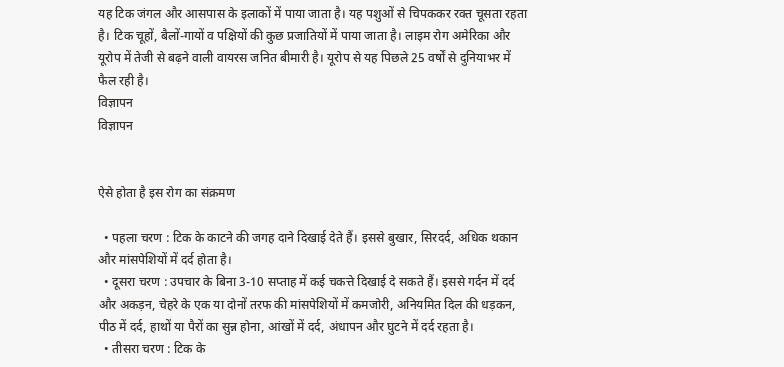यह टिक जंगल और आसपास के इलाकों में पाया जाता है। यह पशुओं से चिपककर रक्त चूसता रहता है। टिक चूहों, बैलों-गायों व पक्षियों की कुछ प्रजातियों में पाया जाता है। लाइम रोग अमेरिका और यूरोप में तेजी से बढ़ने वाली वायरस जनित बीमारी है। यूरोप से यह पिछले 25 वर्षों से दुनियाभर में फैल रही है।
विज्ञापन
विज्ञापन


ऐसे होता है इस रोग का संक्रमण

  • पहला चरण : टिक के काटने की जगह दाने दिखाई देते हैं। इससे बुखार, सिरदर्द, अधिक थकान और मांसपेशियों में दर्द होता है।
  • दूसरा चरण : उपचार के बिना 3-10 सप्ताह में कई चकत्ते दिखाई दे सकते हैं। इससे गर्दन में दर्द और अकड़न, चेहरे के एक या दोनों तरफ की मांसपेशियों में कमजोरी, अनियमित दिल की धड़कन, पीठ में दर्द, हाथों या पैरों का सुन्न होना, आंखों में दर्द, अंधापन और घुटने में दर्द रहता है।
  • तीसरा चरण : टिक के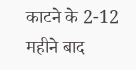काटने के 2-12 महीने बाद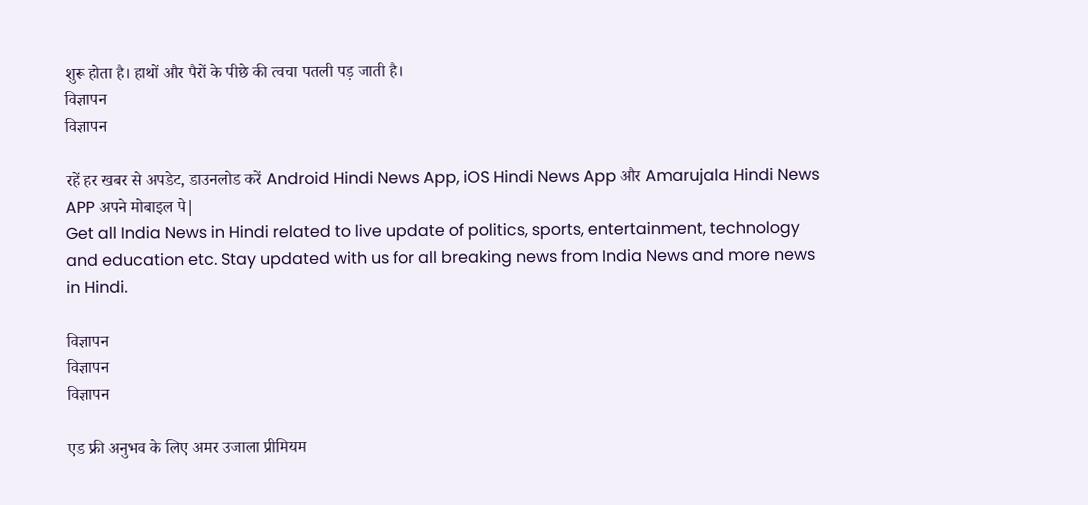शुरू होता है। हाथों और पैरों के पीछे की त्वचा पतली पड़ जाती है।
विज्ञापन
विज्ञापन

रहें हर खबर से अपडेट, डाउनलोड करें Android Hindi News App, iOS Hindi News App और Amarujala Hindi News APP अपने मोबाइल पे|
Get all India News in Hindi related to live update of politics, sports, entertainment, technology and education etc. Stay updated with us for all breaking news from India News and more news in Hindi.

विज्ञापन
विज्ञापन
विज्ञापन

एड फ्री अनुभव के लिए अमर उजाला प्रीमियम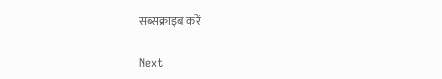सब्सक्राइब करें

Next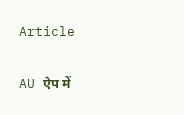Article

AU ऐप में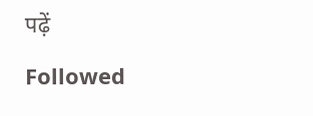पढ़ें

Followed